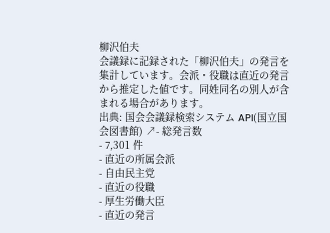柳沢伯夫
会議録に記録された「柳沢伯夫」の発言を集計しています。会派・役職は直近の発言から推定した値です。同姓同名の別人が含まれる場合があります。
出典: 国会会議録検索システム API(国立国会図書館) ↗- 総発言数
- 7,301 件
- 直近の所属会派
- 自由民主党
- 直近の役職
- 厚生労働大臣
- 直近の発言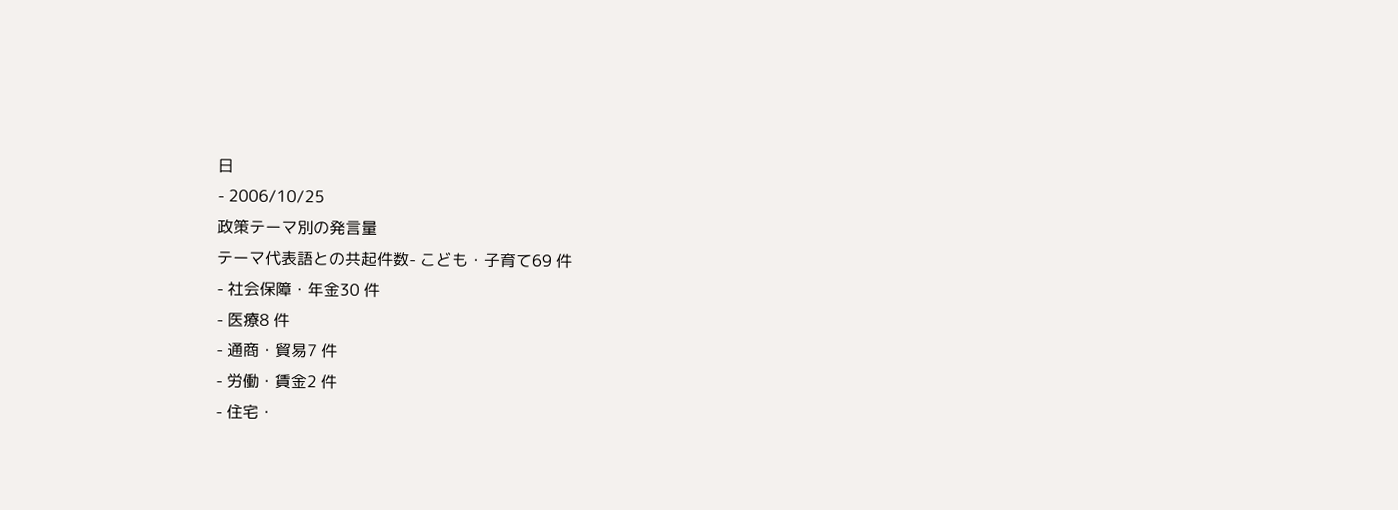日
- 2006/10/25
政策テーマ別の発言量
テーマ代表語との共起件数- こども・子育て69 件
- 社会保障・年金30 件
- 医療8 件
- 通商・貿易7 件
- 労働・賃金2 件
- 住宅・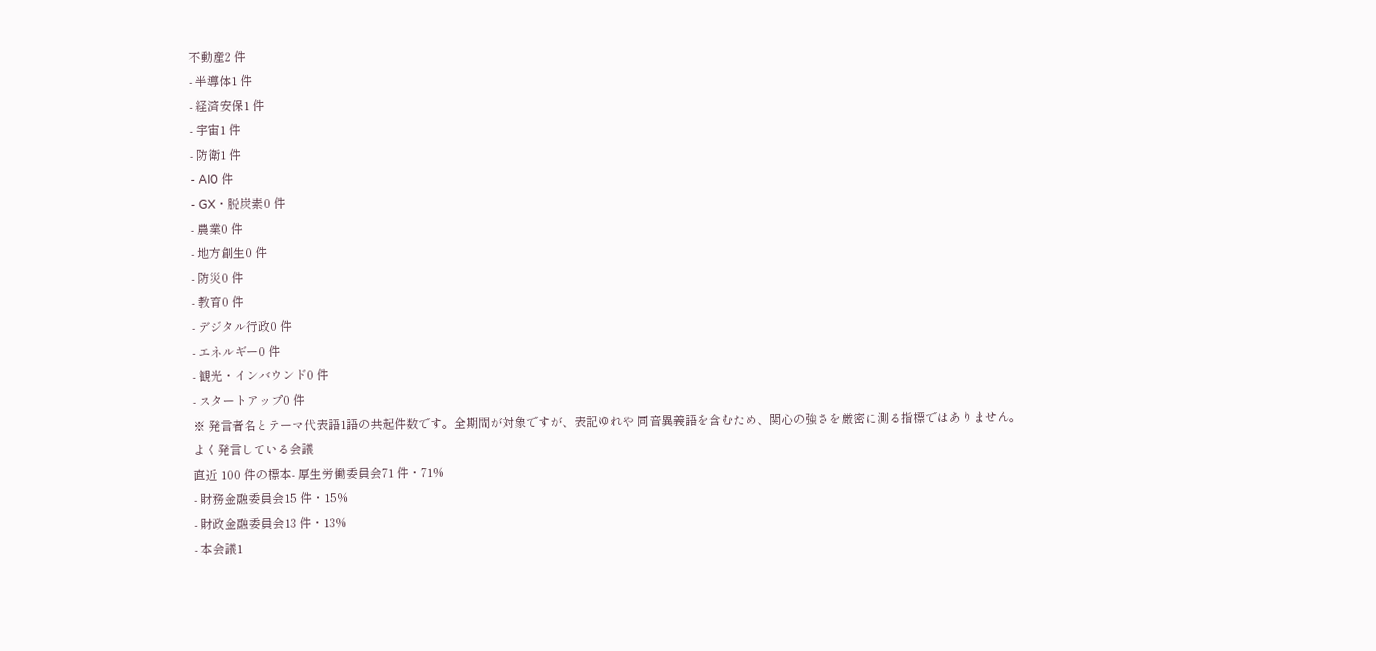不動産2 件
- 半導体1 件
- 経済安保1 件
- 宇宙1 件
- 防衛1 件
- AI0 件
- GX・脱炭素0 件
- 農業0 件
- 地方創生0 件
- 防災0 件
- 教育0 件
- デジタル行政0 件
- エネルギー0 件
- 観光・インバウンド0 件
- スタートアップ0 件
※ 発言者名とテーマ代表語1語の共起件数です。全期間が対象ですが、表記ゆれや 同音異義語を含むため、関心の強さを厳密に測る指標ではありません。
よく発言している会議
直近 100 件の標本- 厚生労働委員会71 件・71%
- 財務金融委員会15 件・15%
- 財政金融委員会13 件・13%
- 本会議1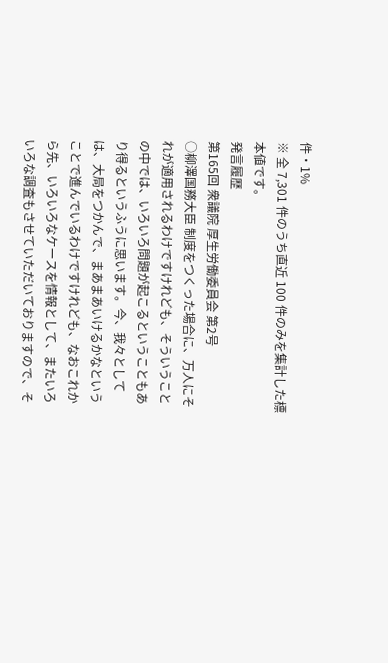件・1%
※ 全 7,301 件のうち直近 100 件のみを集計した標本値です。
発言履歴
第165回 衆議院 厚生労働委員会 第2号
○柳澤国務大臣 制度をつくった場合に、万人にそれが適用されるわけですけれども、そういうことの中では、いろいろ問題が起こるということもあり得るというふうに思います。今、我々としては、大局をつかんで、まあまあいけるかなということで進んでいるわけですけれども、なおこれから先、いろいろなケースを情報として、またいろいろな調査もさせていただいておりますので、そ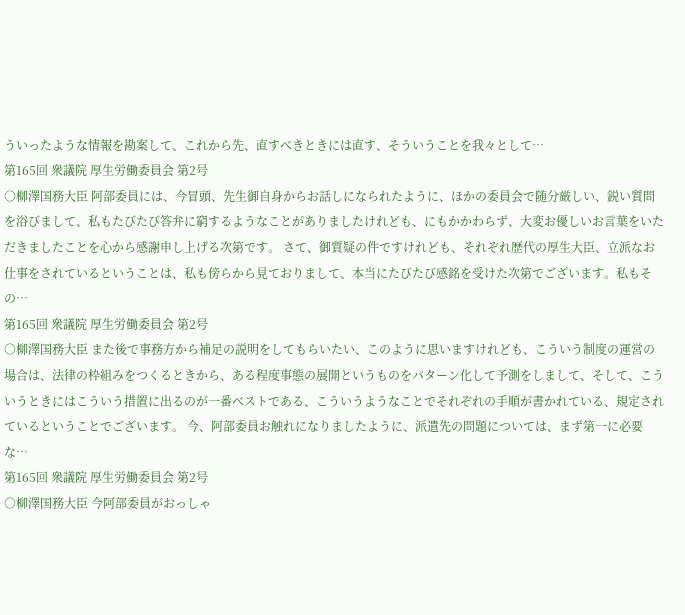ういったような情報を勘案して、これから先、直すべきときには直す、そういうことを我々として…
第165回 衆議院 厚生労働委員会 第2号
○柳澤国務大臣 阿部委員には、今冒頭、先生御自身からお話しになられたように、ほかの委員会で随分厳しい、鋭い質問を浴びまして、私もたびたび答弁に窮するようなことがありましたけれども、にもかかわらず、大変お優しいお言葉をいただきましたことを心から感謝申し上げる次第です。 さて、御質疑の件ですけれども、それぞれ歴代の厚生大臣、立派なお仕事をされているということは、私も傍らから見ておりまして、本当にたびたび感銘を受けた次第でございます。私もその…
第165回 衆議院 厚生労働委員会 第2号
○柳澤国務大臣 また後で事務方から補足の説明をしてもらいたい、このように思いますけれども、こういう制度の運営の場合は、法律の枠組みをつくるときから、ある程度事態の展開というものをパターン化して予測をしまして、そして、こういうときにはこういう措置に出るのが一番ベストである、こういうようなことでそれぞれの手順が書かれている、規定されているということでございます。 今、阿部委員お触れになりましたように、派遣先の問題については、まず第一に必要な…
第165回 衆議院 厚生労働委員会 第2号
○柳澤国務大臣 今阿部委員がおっしゃ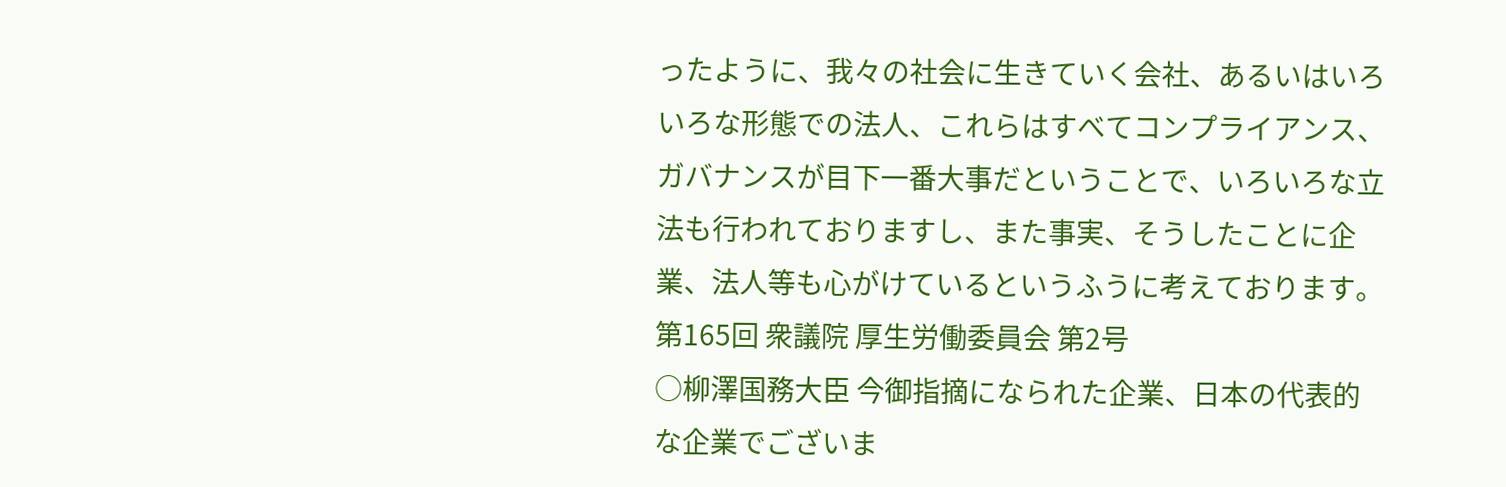ったように、我々の社会に生きていく会社、あるいはいろいろな形態での法人、これらはすべてコンプライアンス、ガバナンスが目下一番大事だということで、いろいろな立法も行われておりますし、また事実、そうしたことに企業、法人等も心がけているというふうに考えております。
第165回 衆議院 厚生労働委員会 第2号
○柳澤国務大臣 今御指摘になられた企業、日本の代表的な企業でございま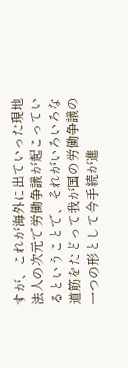すが、これが海外に出ていった現地法人の次元で労働争議が起こっているということで、それがいろいろな道筋をたどって我が国の労働争議の一つの形として今手続が進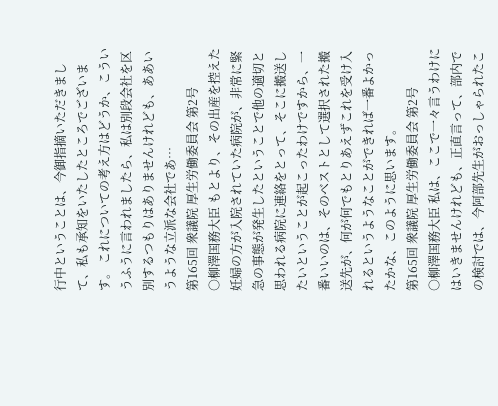行中ということは、今御指摘いただきまして、私も承知をいたしたところでございます。 これについての考え方はどうか、こういうふうに言われましたら、私は別段会社を区別するつもりはありませんけれども、ああいうような立派な会社であ…
第165回 衆議院 厚生労働委員会 第2号
○柳澤国務大臣 もとより、その出産を控えた妊婦の方が入院されていた病院が、非常に緊急の事態が発生したということで他の適切と思われる病院に連絡をとって、そこに搬送したいということが起こったわけですから、一番いいのは、そのベストとして選択された搬送先が、何が何でもとりあえずこれを受け入れるというようなことができれば一番よかったかな、このように思います。
第165回 衆議院 厚生労働委員会 第2号
○柳澤国務大臣 私は、ここで一々言うわけにはいきませんけれども、正直言って、部内での検討では、今阿部先生がおっしゃられたこ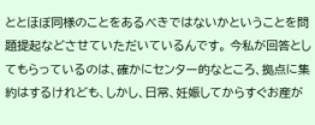ととほぼ同様のことをあるべきではないかということを問題提起などさせていただいているんです。 今私が回答としてもらっているのは、確かにセンター的なところ、拠点に集約はするけれども、しかし、日常、妊娠してからすぐお産が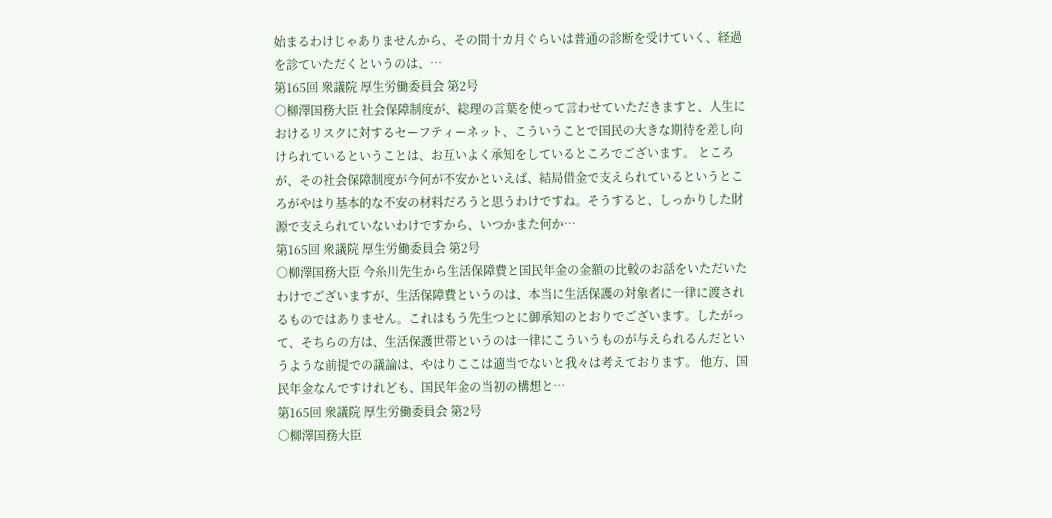始まるわけじゃありませんから、その間十カ月ぐらいは普通の診断を受けていく、経過を診ていただくというのは、…
第165回 衆議院 厚生労働委員会 第2号
○柳澤国務大臣 社会保障制度が、総理の言葉を使って言わせていただきますと、人生におけるリスクに対するセーフティーネット、こういうことで国民の大きな期待を差し向けられているということは、お互いよく承知をしているところでございます。 ところが、その社会保障制度が今何が不安かといえば、結局借金で支えられているというところがやはり基本的な不安の材料だろうと思うわけですね。そうすると、しっかりした財源で支えられていないわけですから、いつかまた何か…
第165回 衆議院 厚生労働委員会 第2号
○柳澤国務大臣 今糸川先生から生活保障費と国民年金の金額の比較のお話をいただいたわけでございますが、生活保障費というのは、本当に生活保護の対象者に一律に渡されるものではありません。これはもう先生つとに御承知のとおりでございます。したがって、そちらの方は、生活保護世帯というのは一律にこういうものが与えられるんだというような前提での議論は、やはりここは適当でないと我々は考えております。 他方、国民年金なんですけれども、国民年金の当初の構想と…
第165回 衆議院 厚生労働委員会 第2号
○柳澤国務大臣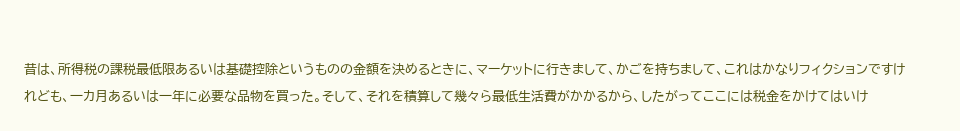昔は、所得税の課税最低限あるいは基礎控除というものの金額を決めるときに、マーケットに行きまして、かごを持ちまして、これはかなりフィクションですけれども、一カ月あるいは一年に必要な品物を買った。そして、それを積算して幾々ら最低生活費がかかるから、したがってここには税金をかけてはいけ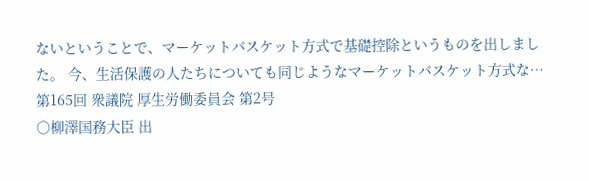ないということで、マーケットバスケット方式で基礎控除というものを出しました。 今、生活保護の人たちについても同じようなマーケットバスケット方式な…
第165回 衆議院 厚生労働委員会 第2号
○柳澤国務大臣 出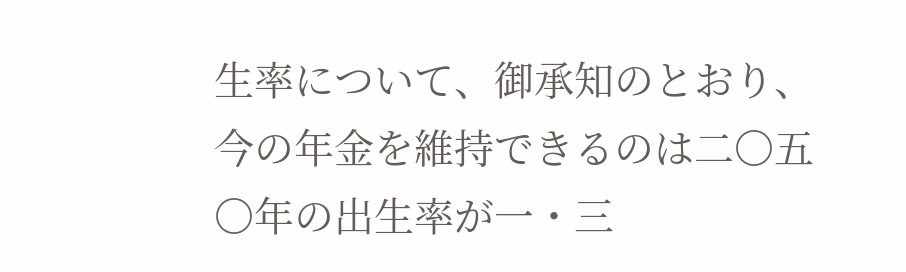生率について、御承知のとおり、今の年金を維持できるのは二〇五〇年の出生率が一・三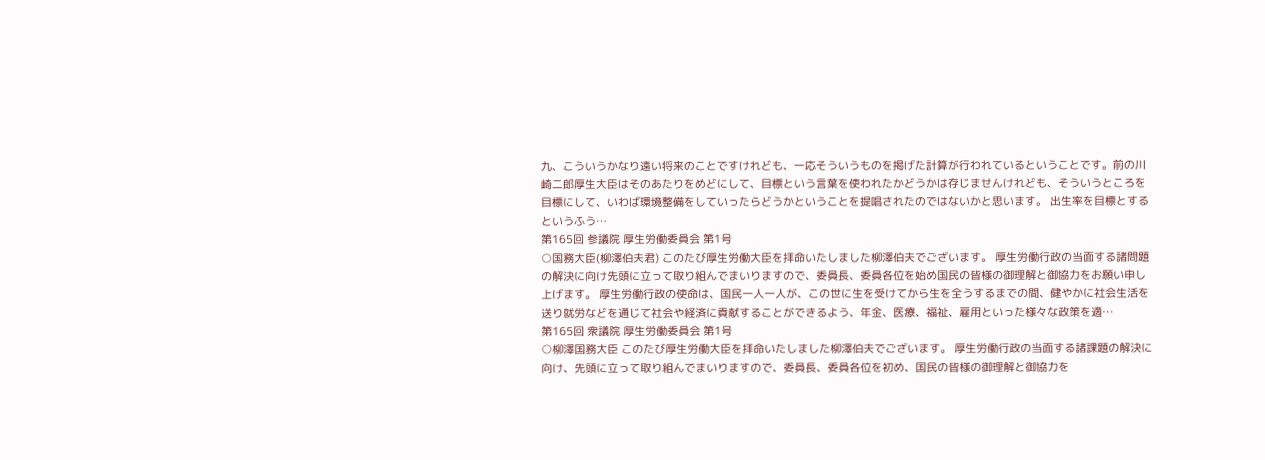九、こういうかなり遠い将来のことですけれども、一応そういうものを掲げた計算が行われているということです。前の川崎二郎厚生大臣はそのあたりをめどにして、目標という言葉を使われたかどうかは存じませんけれども、そういうところを目標にして、いわば環境整備をしていったらどうかということを提唱されたのではないかと思います。 出生率を目標とするというふう…
第165回 参議院 厚生労働委員会 第1号
○国務大臣(柳澤伯夫君) このたび厚生労働大臣を拝命いたしました柳澤伯夫でございます。 厚生労働行政の当面する諸問題の解決に向け先頭に立って取り組んでまいりますので、委員長、委員各位を始め国民の皆様の御理解と御協力をお願い申し上げます。 厚生労働行政の使命は、国民一人一人が、この世に生を受けてから生を全うするまでの間、健やかに社会生活を送り就労などを通じて社会や経済に貢献することができるよう、年金、医療、福祉、雇用といった様々な政策を適…
第165回 衆議院 厚生労働委員会 第1号
○柳澤国務大臣 このたび厚生労働大臣を拝命いたしました柳澤伯夫でございます。 厚生労働行政の当面する諸課題の解決に向け、先頭に立って取り組んでまいりますので、委員長、委員各位を初め、国民の皆様の御理解と御協力を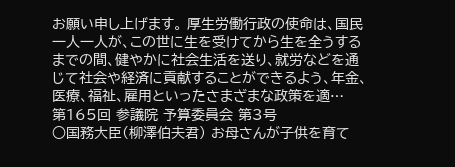お願い申し上げます。 厚生労働行政の使命は、国民一人一人が、この世に生を受けてから生を全うするまでの間、健やかに社会生活を送り、就労などを通じて社会や経済に貢献することができるよう、年金、医療、福祉、雇用といったさまざまな政策を適…
第165回 参議院 予算委員会 第3号
○国務大臣(柳澤伯夫君) お母さんが子供を育て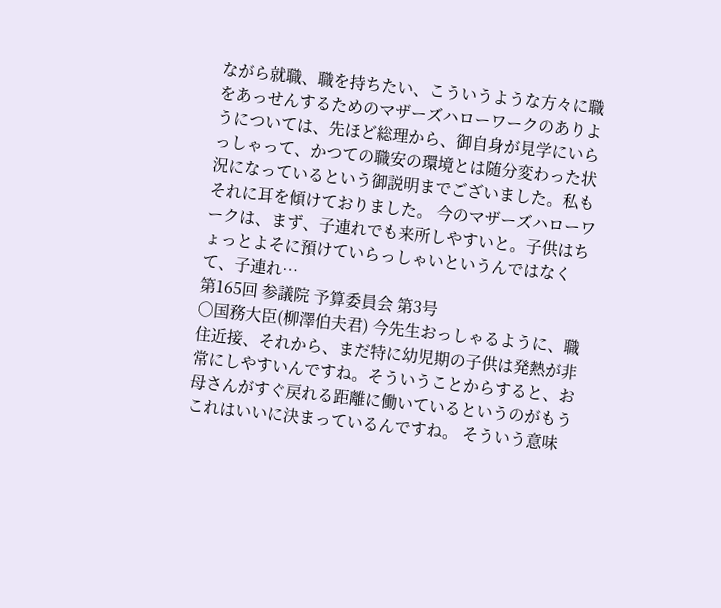ながら就職、職を持ちたい、こういうような方々に職をあっせんするためのマザーズハローワークのありようについては、先ほど総理から、御自身が見学にいらっしゃって、かつての職安の環境とは随分変わった状況になっているという御説明までございました。私もそれに耳を傾けておりました。 今のマザーズハローワークは、まず、子連れでも来所しやすいと。子供はちょっとよそに預けていらっしゃいというんではなくて、子連れ…
第165回 参議院 予算委員会 第3号
○国務大臣(柳澤伯夫君) 今先生おっしゃるように、職住近接、それから、まだ特に幼児期の子供は発熱が非常にしやすいんですね。そういうことからすると、お母さんがすぐ戻れる距離に働いているというのがもうこれはいいに決まっているんですね。 そういう意味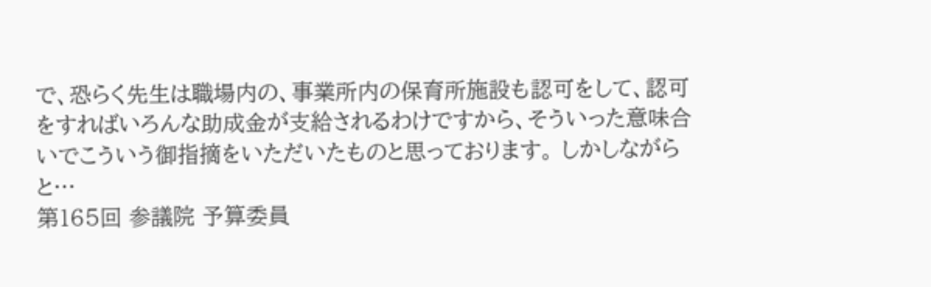で、恐らく先生は職場内の、事業所内の保育所施設も認可をして、認可をすればいろんな助成金が支給されるわけですから、そういった意味合いでこういう御指摘をいただいたものと思っております。 しかしながらと…
第165回 参議院 予算委員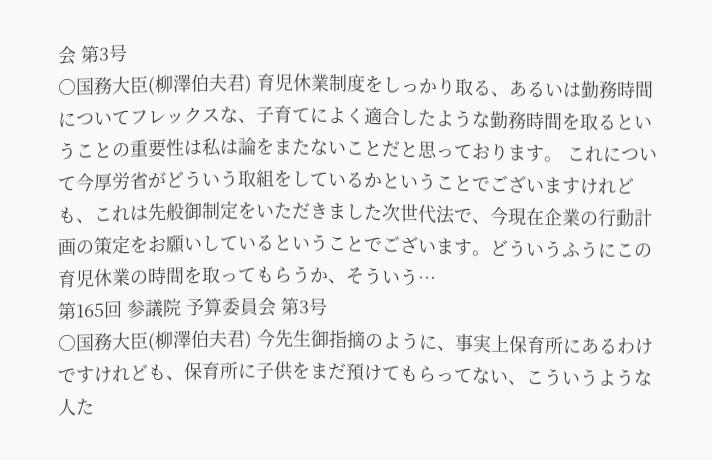会 第3号
○国務大臣(柳澤伯夫君) 育児休業制度をしっかり取る、あるいは勤務時間についてフレックスな、子育てによく適合したような勤務時間を取るということの重要性は私は論をまたないことだと思っております。 これについて今厚労省がどういう取組をしているかということでございますけれども、これは先般御制定をいただきました次世代法で、今現在企業の行動計画の策定をお願いしているということでございます。どういうふうにこの育児休業の時間を取ってもらうか、そういう…
第165回 参議院 予算委員会 第3号
○国務大臣(柳澤伯夫君) 今先生御指摘のように、事実上保育所にあるわけですけれども、保育所に子供をまだ預けてもらってない、こういうような人た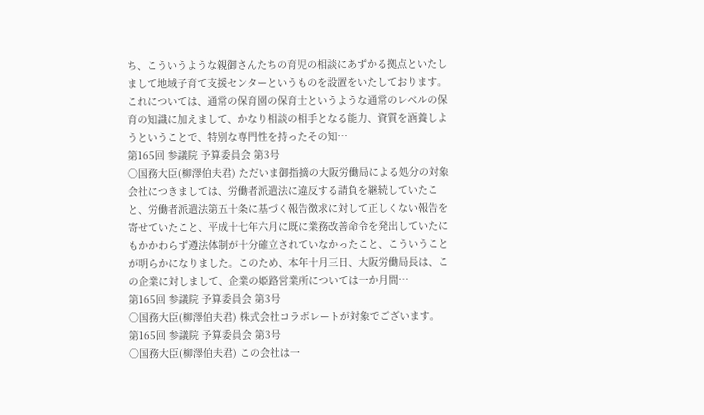ち、こういうような親御さんたちの育児の相談にあずかる拠点といたしまして地域子育て支援センターというものを設置をいたしております。 これについては、通常の保育園の保育士というような通常のレベルの保育の知識に加えまして、かなり相談の相手となる能力、資質を涵養しようということで、特別な専門性を持ったその知…
第165回 参議院 予算委員会 第3号
○国務大臣(柳澤伯夫君) ただいま御指摘の大阪労働局による処分の対象会社につきましては、労働者派遣法に違反する請負を継続していたこと、労働者派遣法第五十条に基づく報告徴求に対して正しくない報告を寄せていたこと、平成十七年六月に既に業務改善命令を発出していたにもかかわらず遵法体制が十分確立されていなかったこと、こういうことが明らかになりました。このため、本年十月三日、大阪労働局長は、この企業に対しまして、企業の姫路営業所については一か月間…
第165回 参議院 予算委員会 第3号
○国務大臣(柳澤伯夫君) 株式会社コラボレートが対象でございます。
第165回 参議院 予算委員会 第3号
○国務大臣(柳澤伯夫君) この会社は一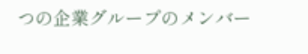つの企業グループのメンバー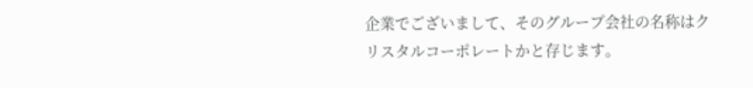企業でございまして、そのグループ会社の名称はクリスタルコーポレートかと存じます。